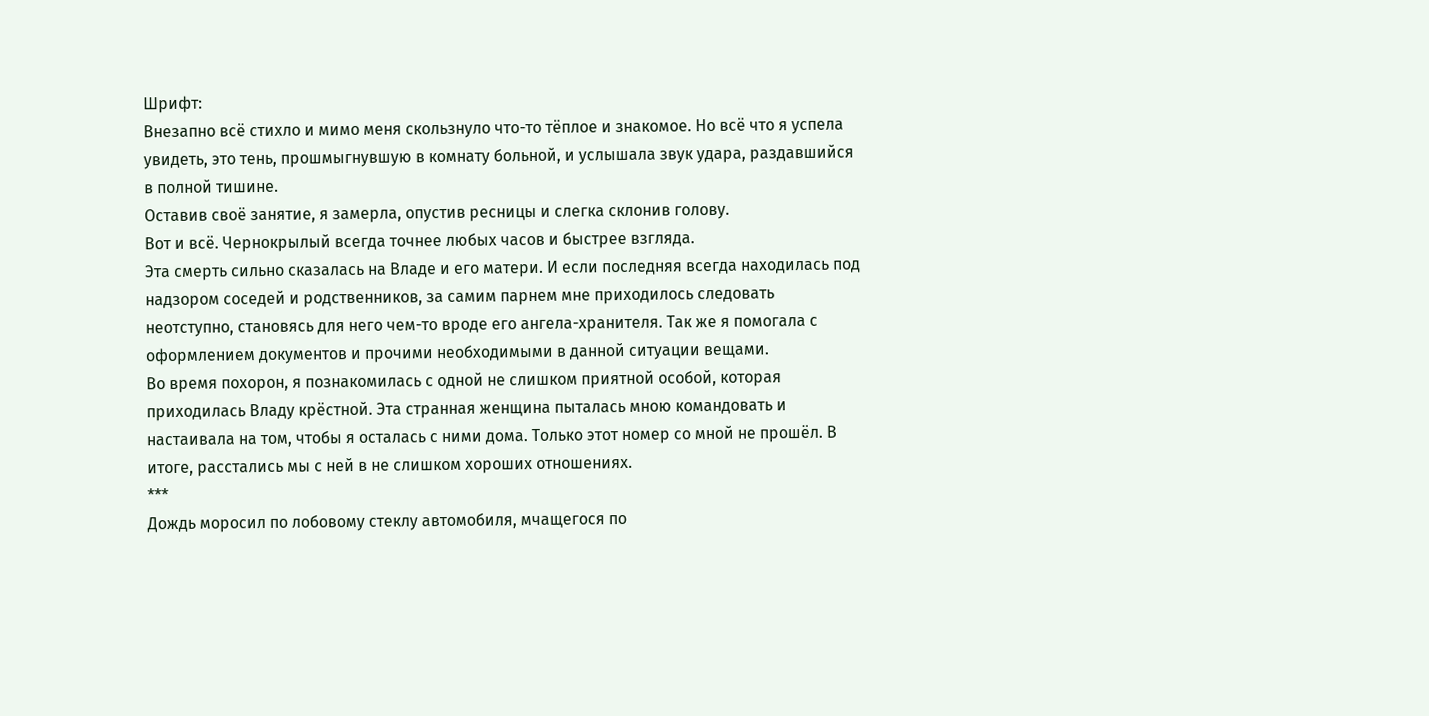Шрифт:
Внезапно всё стихло и мимо меня скользнуло что-то тёплое и знакомое. Но всё что я успела увидеть, это тень, прошмыгнувшую в комнату больной, и услышала звук удара, раздавшийся в полной тишине.
Оставив своё занятие, я замерла, опустив ресницы и слегка склонив голову.
Вот и всё. Чернокрылый всегда точнее любых часов и быстрее взгляда.
Эта смерть сильно сказалась на Владе и его матери. И если последняя всегда находилась под надзором соседей и родственников, за самим парнем мне приходилось следовать неотступно, становясь для него чем-то вроде его ангела-хранителя. Так же я помогала с оформлением документов и прочими необходимыми в данной ситуации вещами.
Во время похорон, я познакомилась с одной не слишком приятной особой, которая приходилась Владу крёстной. Эта странная женщина пыталась мною командовать и настаивала на том, чтобы я осталась с ними дома. Только этот номер со мной не прошёл. В итоге, расстались мы с ней в не слишком хороших отношениях.
***
Дождь моросил по лобовому стеклу автомобиля, мчащегося по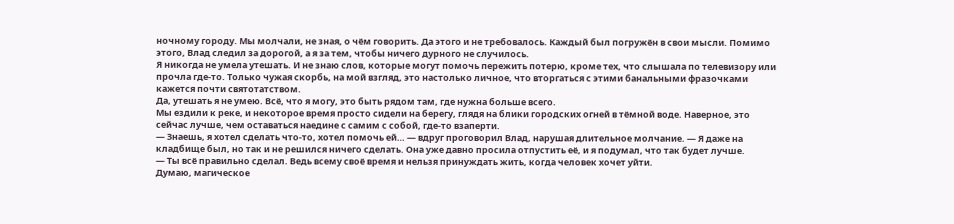ночному городу. Мы молчали, не зная, о чём говорить. Да этого и не требовалось. Каждый был погружён в свои мысли. Помимо этого, Влад следил за дорогой, а я за тем, чтобы ничего дурного не случилось.
Я никогда не умела утешать. И не знаю слов, которые могут помочь пережить потерю, кроме тех, что слышала по телевизору или прочла где-то. Только чужая скорбь, на мой взгляд, это настолько личное, что вторгаться с этими банальными фразочками кажется почти святотатством.
Да, утешать я не умею. Всё, что я могу, это быть рядом там, где нужна больше всего.
Мы ездили к реке, и некоторое время просто сидели на берегу, глядя на блики городских огней в тёмной воде. Наверное, это сейчас лучше, чем оставаться наедине с самим с собой, где-то взаперти.
— Знаешь, я хотел сделать что-то, хотел помочь ей… — вдруг проговорил Влад, нарушая длительное молчание. — Я даже на кладбище был, но так и не решился ничего сделать. Она уже давно просила отпустить её, и я подумал, что так будет лучше.
— Ты всё правильно сделал. Ведь всему своё время и нельзя принуждать жить, когда человек хочет уйти.
Думаю, магическое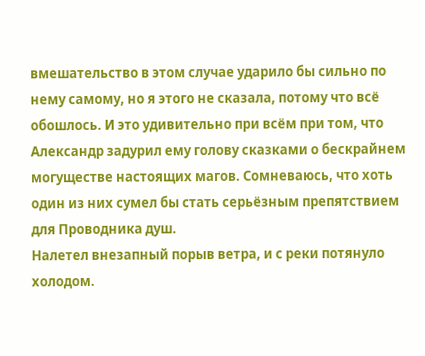вмешательство в этом случае ударило бы сильно по нему самому, но я этого не сказала, потому что всё обошлось. И это удивительно при всём при том, что Александр задурил ему голову сказками о бескрайнем могуществе настоящих магов. Сомневаюсь, что хоть один из них сумел бы стать серьёзным препятствием для Проводника душ.
Налетел внезапный порыв ветра, и с реки потянуло холодом.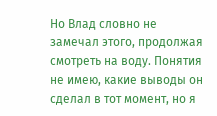Но Влад словно не замечал этого, продолжая смотреть на воду. Понятия не имею, какие выводы он сделал в тот момент, но я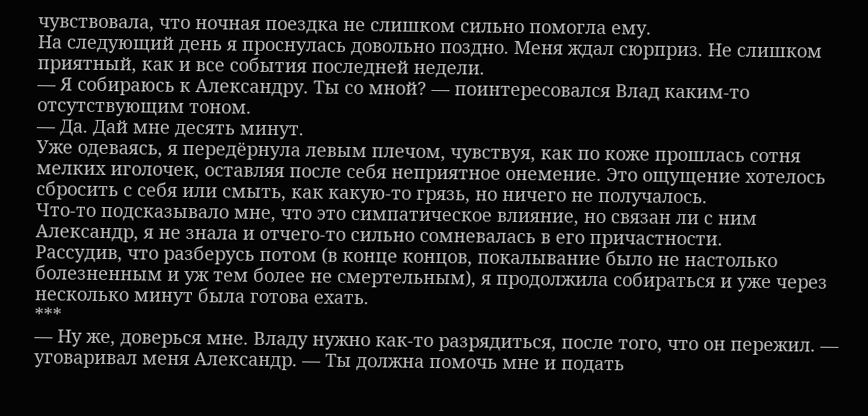чувствовала, что ночная поездка не слишком сильно помогла ему.
На следующий день я проснулась довольно поздно. Меня ждал сюрприз. Не слишком приятный, как и все события последней недели.
— Я собираюсь к Александру. Ты со мной? — поинтересовался Влад каким-то отсутствующим тоном.
— Да. Дай мне десять минут.
Уже одеваясь, я передёрнула левым плечом, чувствуя, как по коже прошлась сотня мелких иголочек, оставляя после себя неприятное онемение. Это ощущение хотелось сбросить с себя или смыть, как какую-то грязь, но ничего не получалось.
Что-то подсказывало мне, что это симпатическое влияние, но связан ли с ним Александр, я не знала и отчего-то сильно сомневалась в его причастности.
Рассудив, что разберусь потом (в конце концов, покалывание было не настолько болезненным и уж тем более не смертельным), я продолжила собираться и уже через несколько минут была готова ехать.
***
— Ну же, доверься мне. Владу нужно как-то разрядиться, после того, что он пережил. — уговаривал меня Александр. — Ты должна помочь мне и подать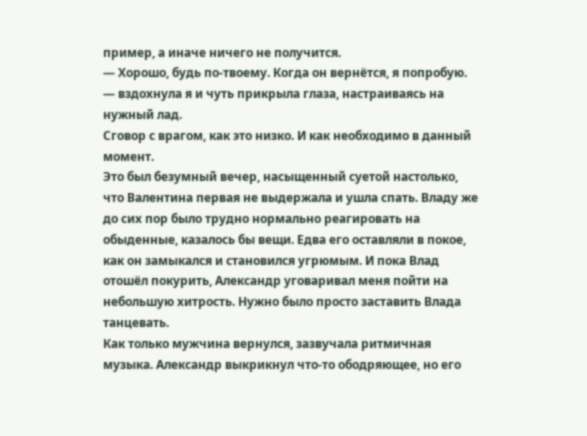пример, а иначе ничего не получится.
— Хорошо, будь по-твоему. Когда он вернётся, я попробую. — вздохнула я и чуть прикрыла глаза, настраиваясь на нужный лад.
Сговор с врагом, как это низко. И как необходимо в данный момент.
Это был безумный вечер, насыщенный суетой настолько, что Валентина первая не выдержала и ушла спать. Владу же до сих пор было трудно нормально реагировать на обыденные, казалось бы вещи. Едва его оставляли в покое, как он замыкался и становился угрюмым. И пока Влад отошёл покурить, Александр уговаривал меня пойти на небольшую хитрость. Нужно было просто заставить Влада танцевать.
Как только мужчина вернулся, зазвучала ритмичная музыка. Александр выкрикнул что-то ободряющее, но его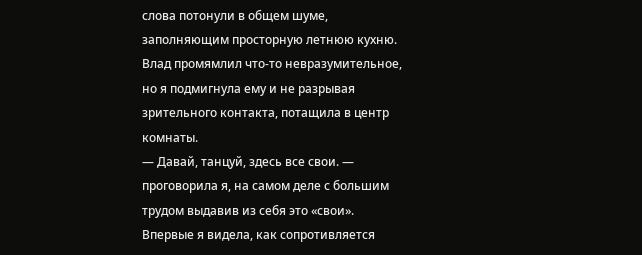слова потонули в общем шуме, заполняющим просторную летнюю кухню.
Влад промямлил что-то невразумительное, но я подмигнула ему и не разрывая зрительного контакта, потащила в центр комнаты.
— Давай, танцуй, здесь все свои. — проговорила я, на самом деле с большим трудом выдавив из себя это «свои».
Впервые я видела, как сопротивляется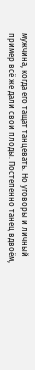мужчина, когда его тащат танцевать. Но уговоры и личный пример всё же дали свои плоды. Постепенно танец вдвоём,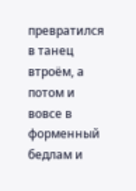превратился в танец втроём, а потом и вовсе в форменный бедлам и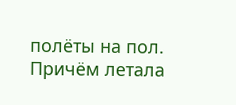полёты на пол. Причём летала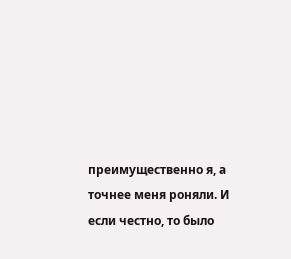преимущественно я, а точнее меня роняли. И если честно, то было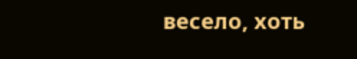весело, хоть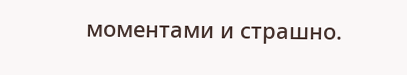моментами и страшно.